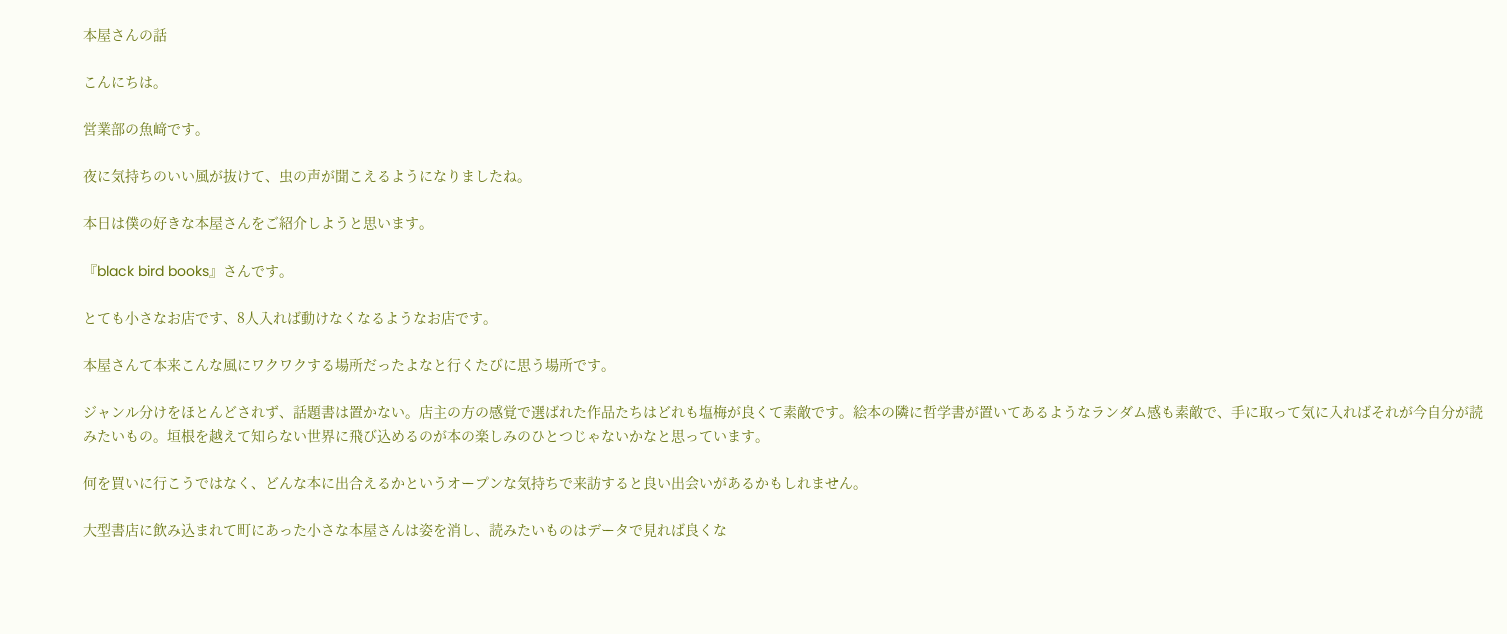本屋さんの話

こんにちは。

営業部の魚﨑です。

夜に気持ちのいい風が抜けて、虫の声が聞こえるようになりましたね。

本日は僕の好きな本屋さんをご紹介しようと思います。

『black bird books』さんです。

とても小さなお店です、8人入れば動けなくなるようなお店です。

本屋さんて本来こんな風にワクワクする場所だったよなと行くたびに思う場所です。

ジャンル分けをほとんどされず、話題書は置かない。店主の方の感覚で選ばれた作品たちはどれも塩梅が良くて素敵です。絵本の隣に哲学書が置いてあるようなランダム感も素敵で、手に取って気に入ればそれが今自分が読みたいもの。垣根を越えて知らない世界に飛び込めるのが本の楽しみのひとつじゃないかなと思っています。

何を買いに行こうではなく、どんな本に出合えるかというオープンな気持ちで来訪すると良い出会いがあるかもしれません。

大型書店に飲み込まれて町にあった小さな本屋さんは姿を消し、読みたいものはデータで見れば良くな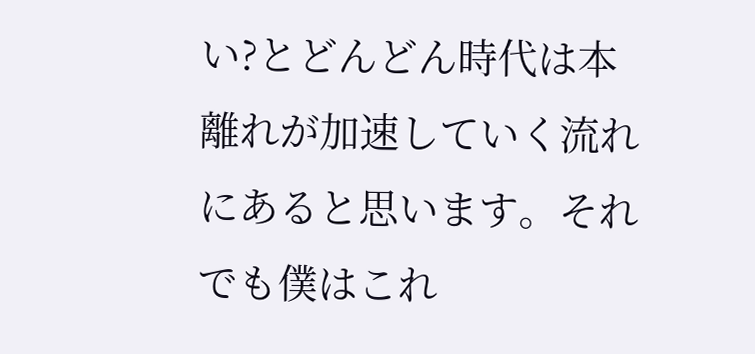い?とどんどん時代は本離れが加速していく流れにあると思います。それでも僕はこれ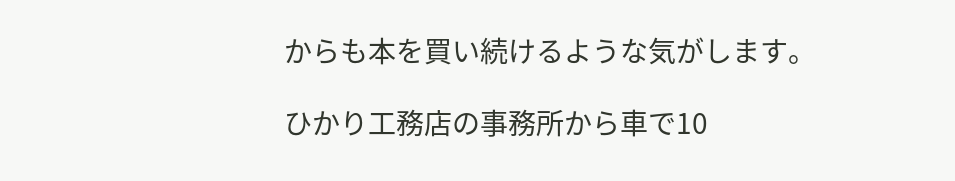からも本を買い続けるような気がします。

ひかり工務店の事務所から車で10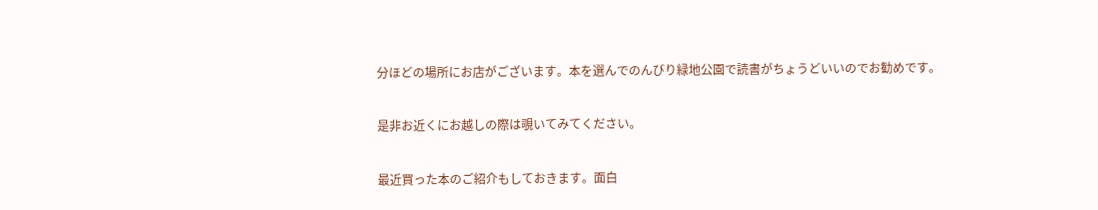分ほどの場所にお店がございます。本を選んでのんびり緑地公園で読書がちょうどいいのでお勧めです。

是非お近くにお越しの際は覗いてみてください。

最近買った本のご紹介もしておきます。面白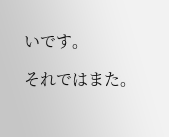いです。

それではまた。